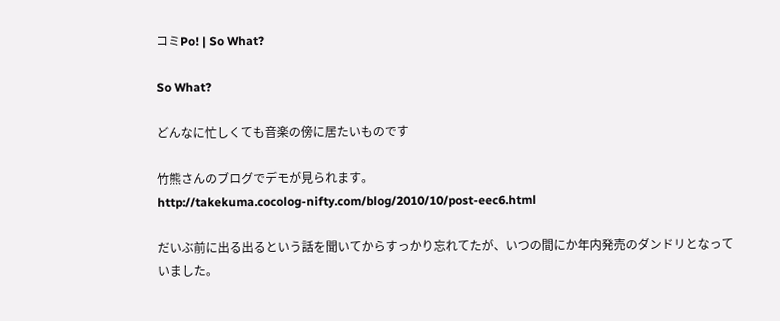コミPo! | So What?

So What?

どんなに忙しくても音楽の傍に居たいものです

竹熊さんのブログでデモが見られます。
http://takekuma.cocolog-nifty.com/blog/2010/10/post-eec6.html

だいぶ前に出る出るという話を聞いてからすっかり忘れてたが、いつの間にか年内発売のダンドリとなっていました。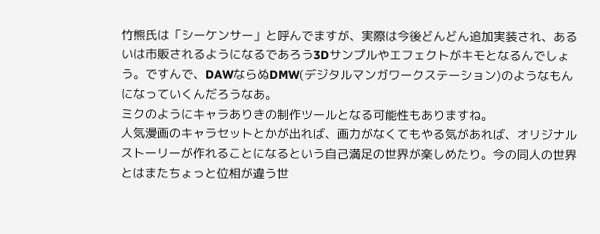竹熊氏は「シーケンサー」と呼んでますが、実際は今後どんどん追加実装され、あるいは市販されるようになるであろう3Dサンプルやエフェクトがキモとなるんでしょう。ですんで、DAWならぬDMW(デジタルマンガワークステーション)のようなもんになっていくんだろうなあ。
ミクのようにキャラありきの制作ツールとなる可能性もありますね。
人気漫画のキャラセットとかが出れば、画力がなくてもやる気があれば、オリジナルストーリーが作れることになるという自己満足の世界が楽しめたり。今の同人の世界とはまたちょっと位相が違う世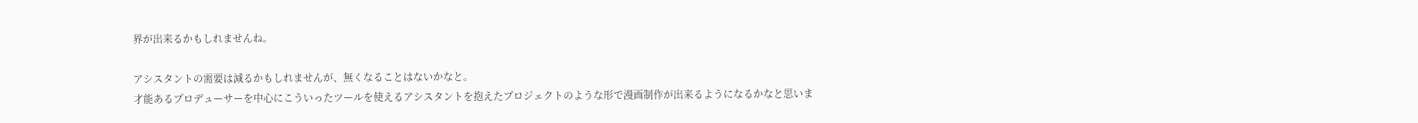界が出来るかもしれませんね。

アシスタントの需要は減るかもしれませんが、無くなることはないかなと。
才能あるプロデューサーを中心にこういったツールを使えるアシスタントを抱えたプロジェクトのような形で漫画制作が出来るようになるかなと思いま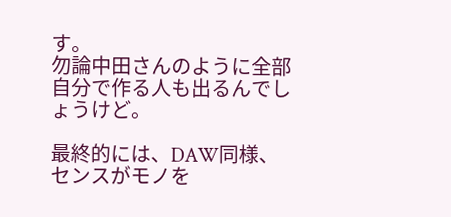す。
勿論中田さんのように全部自分で作る人も出るんでしょうけど。

最終的には、DAW同様、センスがモノを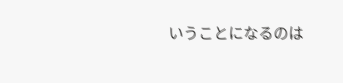いうことになるのは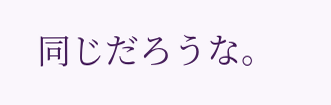同じだろうな。